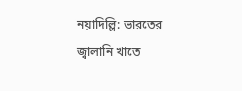নয়াদিল্লি: ভারতের জ্বালানি খাতে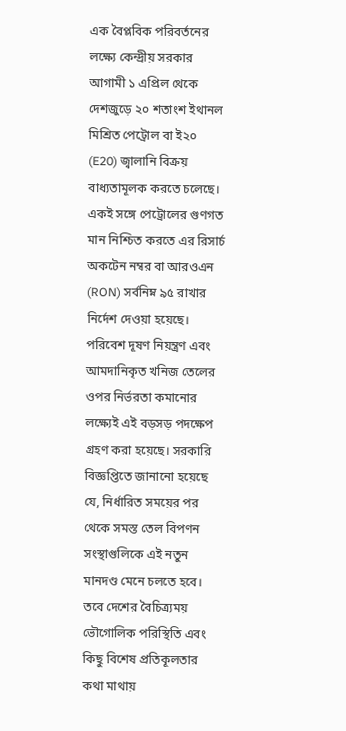এক বৈপ্লবিক পরিবর্তনের লক্ষ্যে কেন্দ্রীয় সরকার আগামী ১ এপ্রিল থেকে দেশজুড়ে ২০ শতাংশ ইথানল মিশ্রিত পেট্রোল বা ই২০ (E20) জ্বালানি বিক্রয় বাধ্যতামূলক করতে চলেছে। একই সঙ্গে পেট্রোলের গুণগত মান নিশ্চিত করতে এর রিসার্চ অকটেন নম্বর বা আরওএন (RON) সর্বনিম্ন ৯৫ রাখার নির্দেশ দেওয়া হয়েছে। পরিবেশ দূষণ নিয়ন্ত্রণ এবং আমদানিকৃত খনিজ তেলের ওপর নির্ভরতা কমানোর লক্ষ্যেই এই বড়সড় পদক্ষেপ গ্রহণ করা হয়েছে। সরকারি বিজ্ঞপ্তিতে জানানো হয়েছে যে, নির্ধারিত সময়ের পর থেকে সমস্ত তেল বিপণন সংস্থাগুলিকে এই নতুন মানদণ্ড মেনে চলতে হবে। তবে দেশের বৈচিত্র্যময় ভৌগোলিক পরিস্থিতি এবং কিছু বিশেষ প্রতিকূলতার কথা মাথায়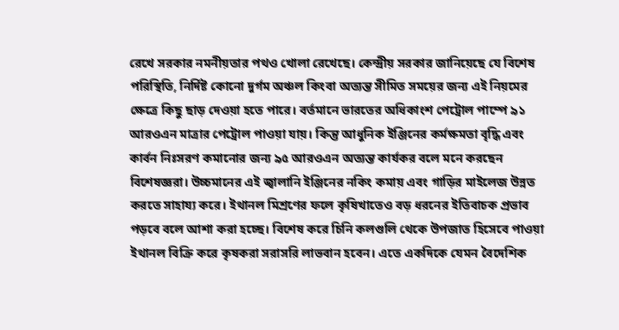রেখে সরকার নমনীয়তার পথও খোলা রেখেছে। কেন্দ্রীয় সরকার জানিয়েছে যে বিশেষ পরিস্থিতি, নির্দিষ্ট কোনো দুর্গম অঞ্চল কিংবা অত্যন্ত সীমিত সময়ের জন্য এই নিয়মের ক্ষেত্রে কিছু ছাড় দেওয়া হতে পারে। বর্তমানে ভারতের অধিকাংশ পেট্রোল পাম্পে ৯১ আরওএন মাত্রার পেট্রোল পাওয়া যায়। কিন্তু আধুনিক ইঞ্জিনের কর্মক্ষমতা বৃদ্ধি এবং কার্বন নিঃসরণ কমানোর জন্য ৯৫ আরওএন অত্যন্ত কার্যকর বলে মনে করছেন বিশেষজ্ঞরা। উচ্চমানের এই জ্বালানি ইঞ্জিনের নকিং কমায় এবং গাড়ির মাইলেজ উন্নত করতে সাহায্য করে। ইথানল মিশ্রণের ফলে কৃষিখাতেও বড় ধরনের ইতিবাচক প্রভাব পড়বে বলে আশা করা হচ্ছে। বিশেষ করে চিনি কলগুলি থেকে উপজাত হিসেবে পাওয়া ইথানল বিক্রি করে কৃষকরা সরাসরি লাভবান হবেন। এতে একদিকে যেমন বৈদেশিক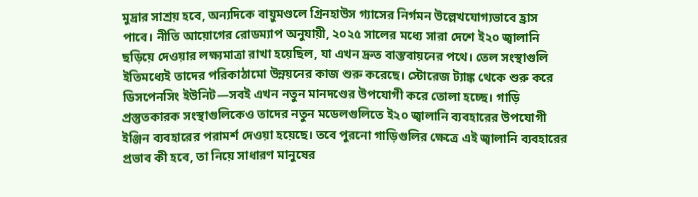মুদ্রার সাশ্রয় হবে, অন্যদিকে বায়ুমণ্ডলে গ্রিনহাউস গ্যাসের নির্গমন উল্লেখযোগ্যভাবে হ্রাস পাবে। নীতি আয়োগের রোডম্যাপ অনুযায়ী, ২০২৫ সালের মধ্যে সারা দেশে ই২০ জ্বালানি ছড়িয়ে দেওয়ার লক্ষ্যমাত্রা রাখা হয়েছিল, যা এখন দ্রুত বাস্তবায়নের পথে। তেল সংস্থাগুলি ইতিমধ্যেই তাদের পরিকাঠামো উন্নয়নের কাজ শুরু করেছে। স্টোরেজ ট্যাঙ্ক থেকে শুরু করে ডিসপেনসিং ইউনিট—সবই এখন নতুন মানদণ্ডের উপযোগী করে তোলা হচ্ছে। গাড়ি প্রস্তুতকারক সংস্থাগুলিকেও তাদের নতুন মডেলগুলিতে ই২০ জ্বালানি ব্যবহারের উপযোগী ইঞ্জিন ব্যবহারের পরামর্শ দেওয়া হয়েছে। তবে পুরনো গাড়িগুলির ক্ষেত্রে এই জ্বালানি ব্যবহারের প্রভাব কী হবে, তা নিয়ে সাধারণ মানুষের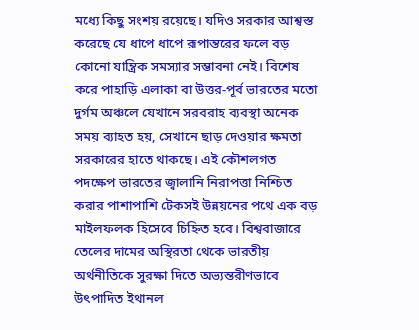মধ্যে কিছু সংশয় রয়েছে। যদিও সরকার আশ্বস্ত করেছে যে ধাপে ধাপে রূপান্তরের ফলে বড় কোনো যান্ত্রিক সমস্যার সম্ভাবনা নেই। বিশেষ করে পাহাড়ি এলাকা বা উত্তর-পূর্ব ভারতের মতো দুর্গম অঞ্চলে যেখানে সরবরাহ ব্যবস্থা অনেক সময় ব্যাহত হয়, সেখানে ছাড় দেওয়ার ক্ষমতা সরকারের হাতে থাকছে। এই কৌশলগত পদক্ষেপ ভারতের জ্বালানি নিরাপত্তা নিশ্চিত করার পাশাপাশি টেকসই উন্নয়নের পথে এক বড় মাইলফলক হিসেবে চিহ্নিত হবে। বিশ্ববাজারে তেলের দামের অস্থিরতা থেকে ভারতীয় অর্থনীতিকে সুরক্ষা দিতে অভ্যন্তরীণভাবে উৎপাদিত ইথানল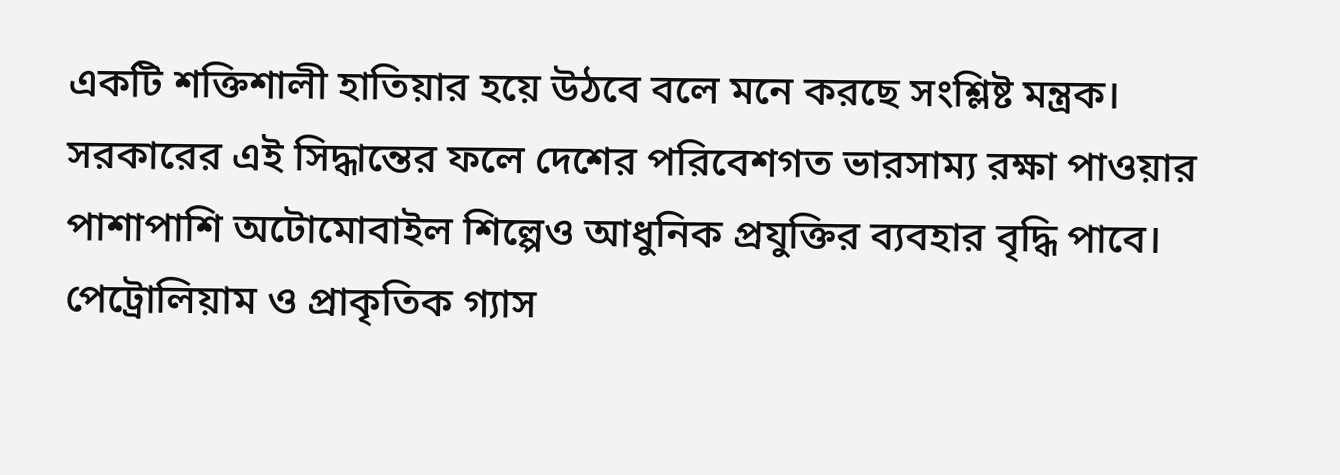একটি শক্তিশালী হাতিয়ার হয়ে উঠবে বলে মনে করছে সংশ্লিষ্ট মন্ত্রক। সরকারের এই সিদ্ধান্তের ফলে দেশের পরিবেশগত ভারসাম্য রক্ষা পাওয়ার পাশাপাশি অটোমোবাইল শিল্পেও আধুনিক প্রযুক্তির ব্যবহার বৃদ্ধি পাবে। পেট্রোলিয়াম ও প্রাকৃতিক গ্যাস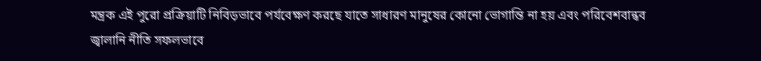মন্ত্রক এই পুরো প্রক্রিয়াটি নিবিড়ভাবে পর্যবেক্ষণ করছে যাতে সাধারণ মানুষের কোনো ভোগান্তি না হয় এবং পরিবেশবান্ধব জ্বালানি নীতি সফলভাবে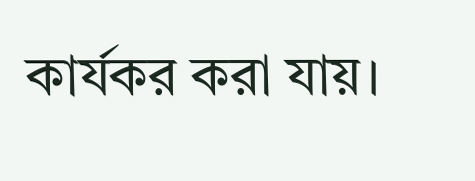কার্যকর করা যায়।